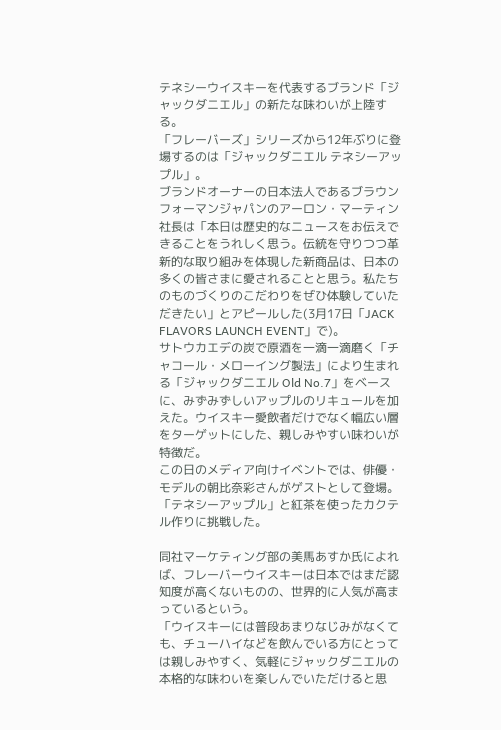テネシーウイスキーを代表するブランド「ジャックダニエル」の新たな味わいが上陸する。
「フレーバーズ」シリーズから12年ぶりに登場するのは「ジャックダニエル テネシーアップル」。
ブランドオーナーの日本法人であるブラウンフォーマンジャパンのアーロン・マーティン社長は「本日は歴史的なニュースをお伝えできることをうれしく思う。伝統を守りつつ革新的な取り組みを体現した新商品は、日本の多くの皆さまに愛されることと思う。私たちのものづくりのこだわりをぜひ体験していただきたい」とアピールした(3月17日「JACK FLAVORS LAUNCH EVENT」で)。
サトウカエデの炭で原酒を一滴一滴磨く「チャコール・メローイング製法」により生まれる「ジャックダニエル Old No.7」をベースに、みずみずしいアップルのリキュールを加えた。ウイスキー愛飲者だけでなく幅広い層をターゲットにした、親しみやすい味わいが特徴だ。
この日のメディア向けイベントでは、俳優・モデルの朝比奈彩さんがゲストとして登場。「テネシーアップル」と紅茶を使ったカクテル作りに挑戦した。

同社マーケティング部の美馬あすか氏によれば、フレーバーウイスキーは日本ではまだ認知度が高くないものの、世界的に人気が高まっているという。
「ウイスキーには普段あまりなじみがなくても、チューハイなどを飲んでいる方にとっては親しみやすく、気軽にジャックダニエルの本格的な味わいを楽しんでいただけると思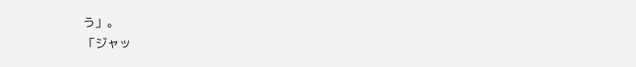う」。
「ジャッ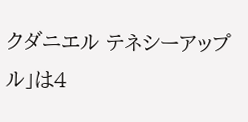クダニエル テネシーアップル」は4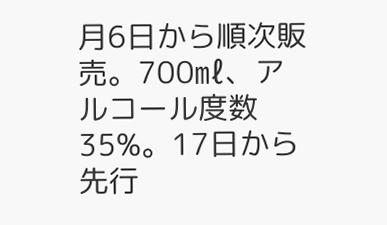月6日から順次販売。700㎖、アルコール度数35%。17日から先行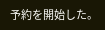予約を開始した。